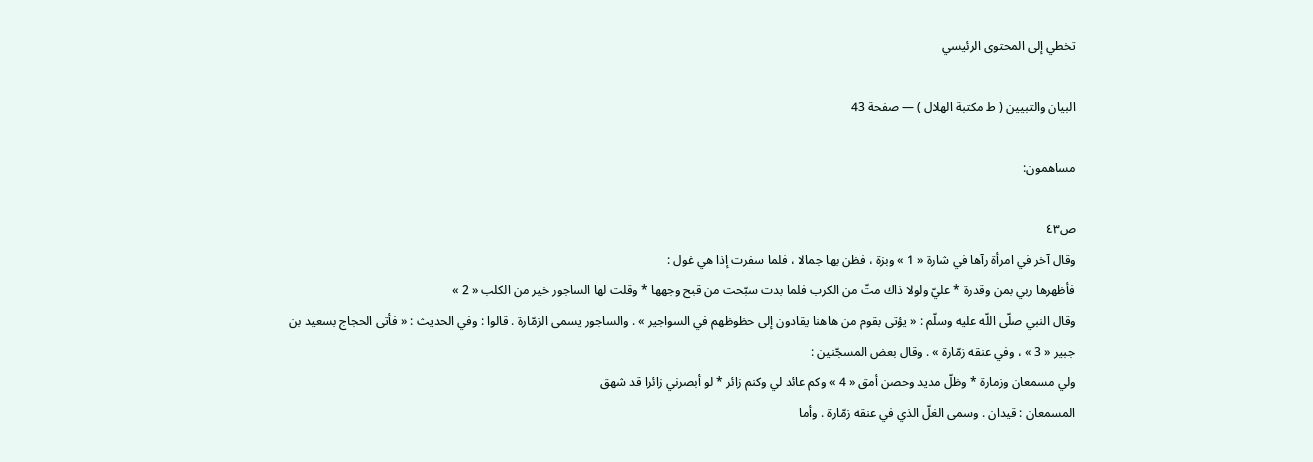تخطي إلى المحتوى الرئيسي

البيان والتبيين ( ط مكتبة الهلال ) — صفحة 43

مساهمون:

ص٤٣
وقال آخر في امرأة رآها في شارة « 1 » وبزة ، فظن بها جمالا ، فلما سفرت إذا هي غول :
فأظهرها ربي بمن وقدرة * عليّ ولولا ذاك متّ من الكرب فلما بدت سبّحت من قبح وجهها * وقلت لها الساجور خير من الكلب « 2 »
وقال النبي صلّى اللّه عليه وسلّم : « يؤتى بقوم من هاهنا يقادون إلى حظوظهم في السواجير » . والساجور يسمى الزمّارة . قالوا : وفي الحديث : « فأتى الحجاج بسعيد بن جبير « 3 » ، وفي عنقه زمّارة » . وقال بعض المسجّنين :
ولي مسمعان وزمارة * وظلّ مديد وحصن أمق « 4 » وكم عائد لي وكنم زائر * لو أبصرني زائرا قد شهق
المسمعان : قيدان . وسمى الغلّ الذي في عنقه زمّارة . وأما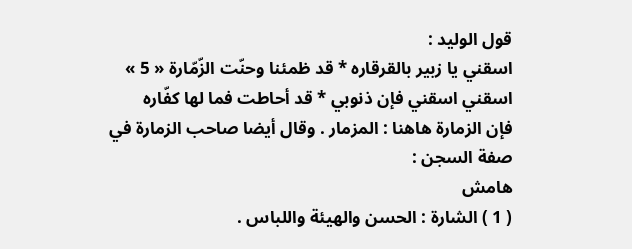قول الوليد :
اسقني يا زبير بالقرقاره * قد ظمئنا وحنّت الزّمّارة « 5 » اسقني اسقني فإن ذنوبي * قد أحاطت فما لها كفّاره
فإن الزمارة هاهنا : المزمار . وقال أيضا صاحب الزمارة في صفة السجن :
هامش
( 1 ) الشارة : الحسن والهيئة واللباس .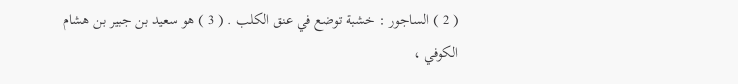( 2 ) الساجور : خشبة توضع في عنق الكلب . ( 3 ) هو سعيد بن جبير بن هشام الكوفي ،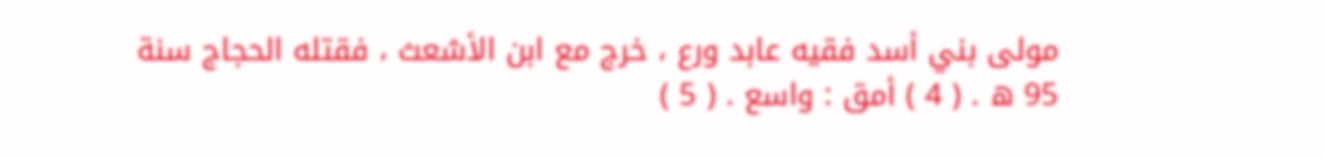مولى بني أسد فقيه عابد ورع ، خرج مع ابن الأشعث ، فقتله الحجاج سنة 95 ه . ( 4 ) أمق : واسع . ( 5 )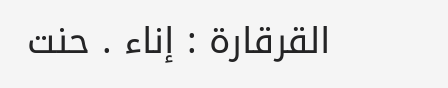القرقارة : إناء . حنت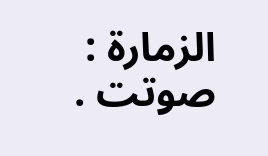الزمارة : صوتت .